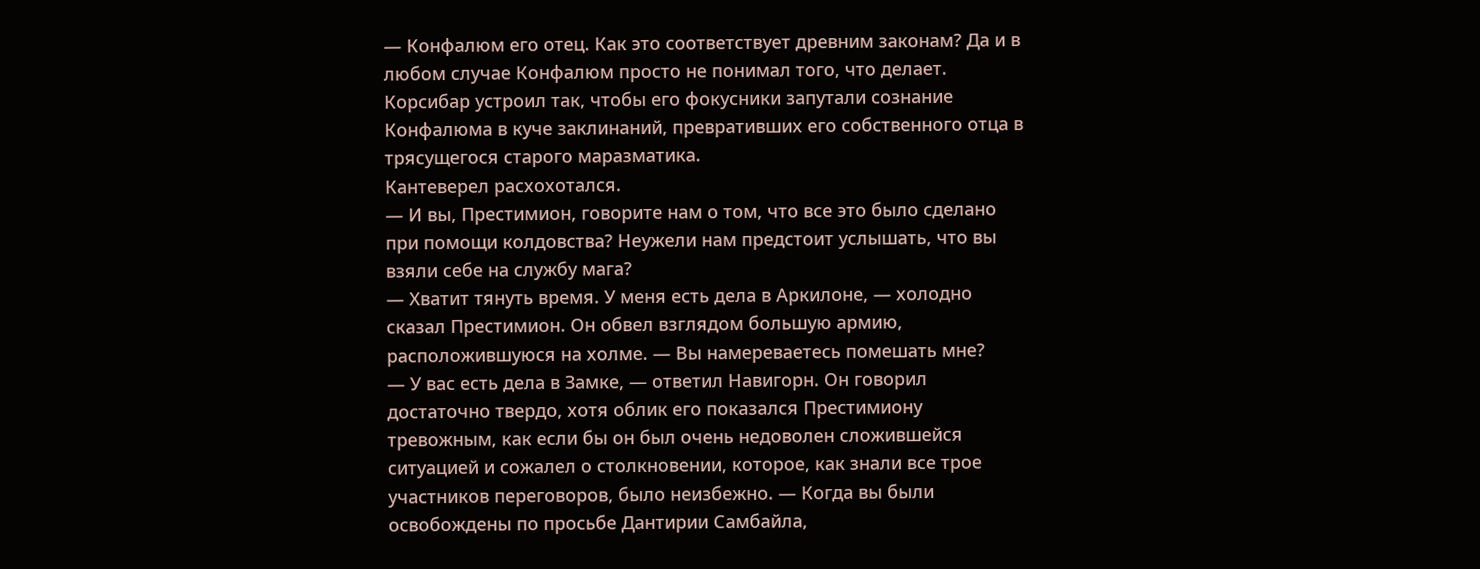— Конфалюм его отец. Как это соответствует древним законам? Да и в любом случае Конфалюм просто не понимал того, что делает. Корсибар устроил так, чтобы его фокусники запутали сознание Конфалюма в куче заклинаний, превративших его собственного отца в трясущегося старого маразматика.
Кантеверел расхохотался.
— И вы, Престимион, говорите нам о том, что все это было сделано при помощи колдовства? Неужели нам предстоит услышать, что вы взяли себе на службу мага?
— Хватит тянуть время. У меня есть дела в Аркилоне, — холодно сказал Престимион. Он обвел взглядом большую армию, расположившуюся на холме. — Вы намереваетесь помешать мне?
— У вас есть дела в Замке, — ответил Навигорн. Он говорил достаточно твердо, хотя облик его показался Престимиону тревожным, как если бы он был очень недоволен сложившейся ситуацией и сожалел о столкновении, которое, как знали все трое участников переговоров, было неизбежно. — Когда вы были освобождены по просьбе Дантирии Самбайла,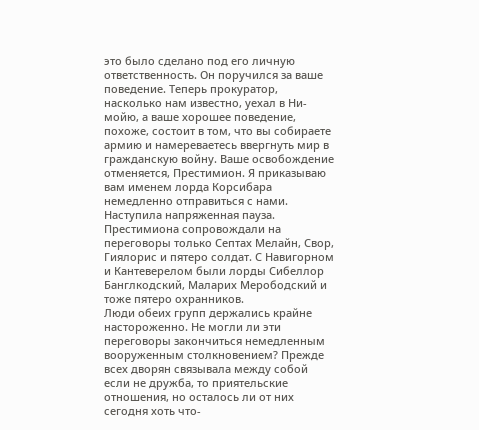это было сделано под его личную ответственность. Он поручился за ваше поведение. Теперь прокуратор, насколько нам известно, уехал в Ни-мойю, а ваше хорошее поведение, похоже, состоит в том, что вы собираете армию и намереваетесь ввергнуть мир в гражданскую войну. Ваше освобождение отменяется, Престимион. Я приказываю вам именем лорда Корсибара немедленно отправиться с нами.
Наступила напряженная пауза. Престимиона сопровождали на переговоры только Септах Мелайн, Свор, Гиялорис и пятеро солдат. С Навигорном и Кантеверелом были лорды Сибеллор Банглкодский, Маларих Мерободский и тоже пятеро охранников.
Люди обеих групп держались крайне настороженно. Не могли ли эти переговоры закончиться немедленным вооруженным столкновением? Прежде всех дворян связывала между собой если не дружба, то приятельские отношения, но осталось ли от них сегодня хоть что-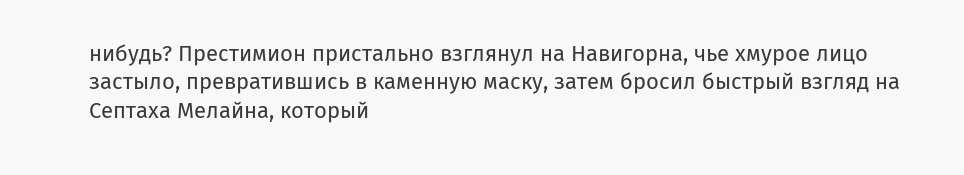нибудь? Престимион пристально взглянул на Навигорна, чье хмурое лицо застыло, превратившись в каменную маску, затем бросил быстрый взгляд на Септаха Мелайна, который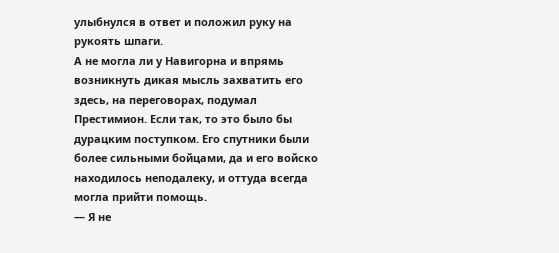улыбнулся в ответ и положил руку на рукоять шпаги.
А не могла ли у Навигорна и впрямь возникнуть дикая мысль захватить его здесь, на переговорах, подумал Престимион. Если так, то это было бы дурацким поступком. Его спутники были более сильными бойцами, да и его войско находилось неподалеку, и оттуда всегда могла прийти помощь.
— Я не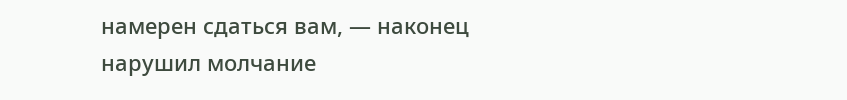намерен сдаться вам, — наконец нарушил молчание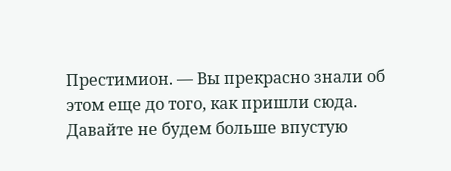Престимион. — Вы прекрасно знали об этом еще до того, как пришли сюда. Давайте не будем больше впустую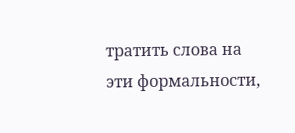тратить слова на эти формальности,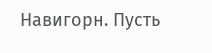Навигорн. Пусть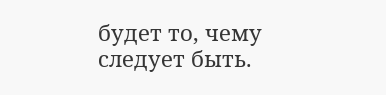будет то, чему следует быть.